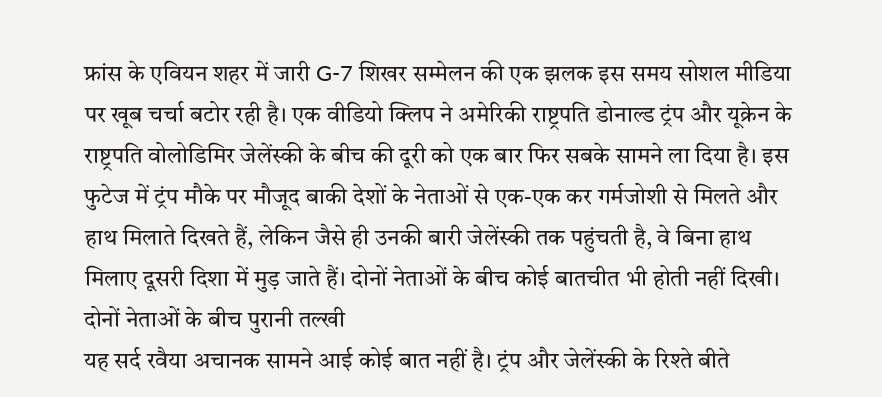फ्रांस के एवियन शहर में जारी G-7 शिखर सम्मेलन की एक झलक इस समय सोशल मीडिया पर खूब चर्चा बटोर रही है। एक वीडियो क्लिप ने अमेरिकी राष्ट्रपति डोनाल्ड ट्रंप और यूक्रेन के राष्ट्रपति वोलोडिमिर जेलेंस्की के बीच की दूरी को एक बार फिर सबके सामने ला दिया है। इस फुटेज में ट्रंप मौके पर मौजूद बाकी देशों के नेताओं से एक-एक कर गर्मजोशी से मिलते और हाथ मिलाते दिखते हैं, लेकिन जैसे ही उनकी बारी जेलेंस्की तक पहुंचती है, वे बिना हाथ मिलाए दूसरी दिशा में मुड़ जाते हैं। दोनों नेताओं के बीच कोई बातचीत भी होती नहीं दिखी।
दोनों नेताओं के बीच पुरानी तल्खी
यह सर्द रवैया अचानक सामने आई कोई बात नहीं है। ट्रंप और जेलेंस्की के रिश्ते बीते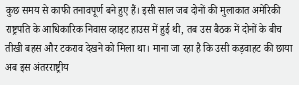कुछ समय से काफी तनावपूर्ण बने हुए हैं। इसी साल जब दोनों की मुलाकात अमेरिकी राष्ट्रपति के आधिकारिक निवास व्हाइट हाउस में हुई थी, तब उस बैठक में दोनों के बीच तीखी बहस और टकराव देखने को मिला था। माना जा रहा है कि उसी कड़वाहट की छाया अब इस अंतरराष्ट्रीय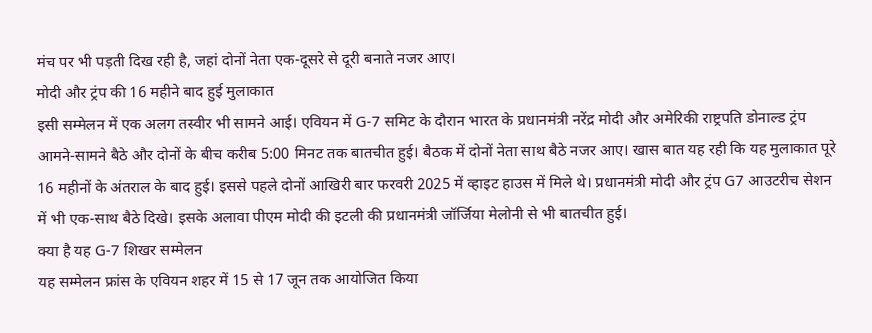मंच पर भी पड़ती दिख रही है, जहां दोनों नेता एक-दूसरे से दूरी बनाते नजर आए।
मोदी और ट्रंप की 16 महीने बाद हुई मुलाकात
इसी सम्मेलन में एक अलग तस्वीर भी सामने आई। एवियन में G-7 समिट के दौरान भारत के प्रधानमंत्री नरेंद्र मोदी और अमेरिकी राष्ट्रपति डोनाल्ड ट्रंप आमने-सामने बैठे और दोनों के बीच करीब 5:00 मिनट तक बातचीत हुई। बैठक में दोनों नेता साथ बैठे नजर आए। खास बात यह रही कि यह मुलाकात पूरे 16 महीनों के अंतराल के बाद हुई। इससे पहले दोनों आखिरी बार फरवरी 2025 में व्हाइट हाउस में मिले थे। प्रधानमंत्री मोदी और ट्रंप G7 आउटरीच सेशन में भी एक-साथ बैठे दिखे। इसके अलावा पीएम मोदी की इटली की प्रधानमंत्री जॉर्जिया मेलोनी से भी बातचीत हुई।
क्या है यह G-7 शिखर सम्मेलन
यह सम्मेलन फ्रांस के एवियन शहर में 15 से 17 जून तक आयोजित किया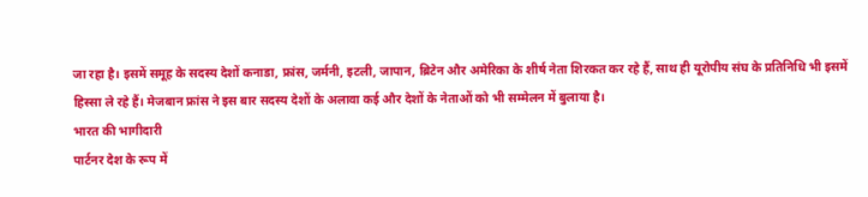जा रहा है। इसमें समूह के सदस्य देशों कनाडा, फ्रांस, जर्मनी, इटली, जापान, ब्रिटेन और अमेरिका के शीर्ष नेता शिरकत कर रहे हैं, साथ ही यूरोपीय संघ के प्रतिनिधि भी इसमें हिस्सा ले रहे हैं। मेजबान फ्रांस ने इस बार सदस्य देशों के अलावा कई और देशों के नेताओं को भी सम्मेलन में बुलाया है।
भारत की भागीदारी
पार्टनर देश के रूप में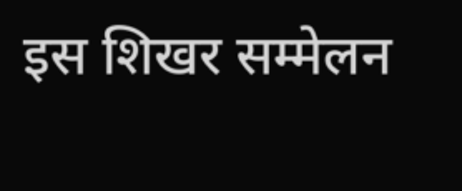इस शिखर सम्मेलन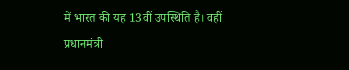में भारत की यह 13वीं उपस्थिति है। वहीं प्रधानमंत्री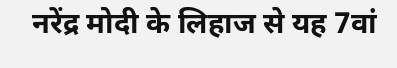नरेंद्र मोदी के लिहाज से यह 7वां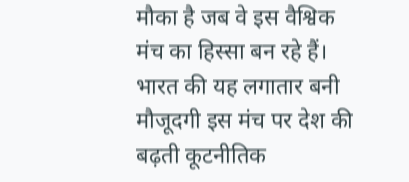मौका है जब वे इस वैश्विक मंच का हिस्सा बन रहे हैं। भारत की यह लगातार बनी मौजूदगी इस मंच पर देश की बढ़ती कूटनीतिक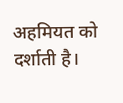अहमियत को दर्शाती है।